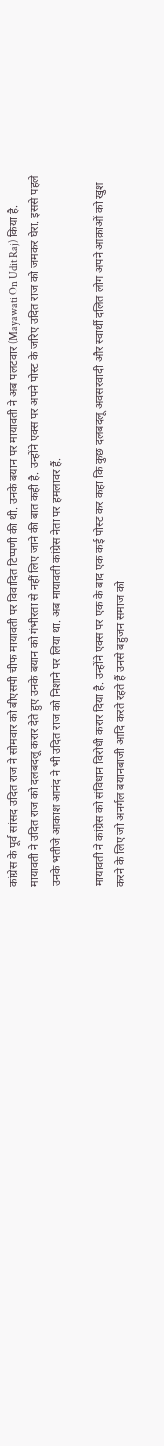कांग्रेस के पूर्व सांसद उदित राज ने सोमवार को बीएसपी चीफ मायावती पर विवादित टिप्पणी की थी. उनके बयान पर मायावती ने अब पलटवार (Mayawati On Udit Raj) किया है. मायावती ने उदित राज को दलबदलू करार देते हुए उनके बयान को गंभीरता से नहीं लिए जाने की बात कही है. उन्होंने एक्स पर अपने पोस्ट के जरिए उदित राज को जमकर घेरा. इससे पहले उनके भतीजे आकाश आनंद ने भी उदित राज को निशाने पर लिया था. अब मायावती कांग्रेस नेता पर हमलावर हैं.

मायावती ने कांग्रेस को संविधान विरोधी करार दिया है. उन्होंने एक्स पर एक के बाद एक कई पोस्ट कर कहा कि कुछ दलबदलू अवसरवादी और स्वार्थी दलित लोग अपने आक़ाओं को खुश करने के लिए जो अनर्गल बयानबाजी आदि करते रहते हैं उनसे बहुजन समाज को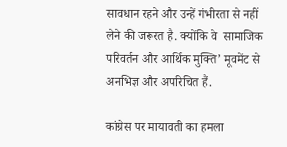सावधान रहने और उन्हें गंभीरता से नहीं लेने की जरूरत है. क्योंकि वे  सामाजिक परिवर्तन और आर्थिक मुक्ति’ मूवमेंट से अनभिज्ञ और अपरिचित हैं.

कांग्रेस पर मायावती का हमला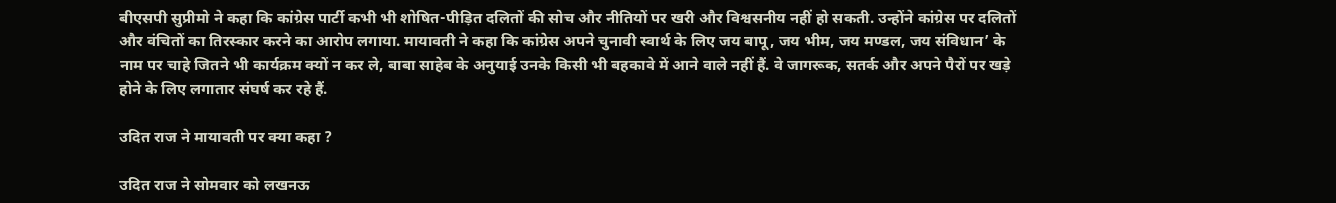बीएसपी सुप्रीमो ने कहा कि कांग्रेस पार्टी कभी भी शोषित-पीड़ित दलितों की सोच और नीतियों पर खरी और विश्वसनीय नहीं हो सकती. उन्होंने कांग्रेस पर दलितों और वंचितों का तिरस्कार करने का आरोप लगाया. मायावती ने कहा कि कांग्रेस अपने चुनावी स्वार्थ के लिए जय बापू, जय भीम, जय मण्डल, जय संविधान’ के नाम पर चाहे जितने भी कार्यक्रम क्यों न कर ले, बाबा साहेब के अनुयाई उनके किसी भी बहकावे में आने वाले नहीं हैं. वे जागरूक, सतर्क और अपने पैरों पर खड़े होने के लिए लगातार संघर्ष कर रहे हैं.

उदित राज ने मायावती पर क्या कहा ?

उदित राज ने सोमवार को लखनऊ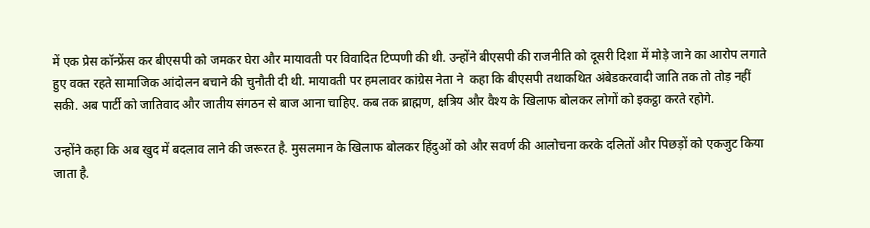में एक प्रेस कॉन्फ्रेंस कर बीएसपी को जमकर घेरा और मायावती पर विवादित टिप्पणी की थी. उन्होंने बीएसपी की राजनीति को दूसरी दिशा में मोड़े जाने का आरोप लगाते हुए वक्त रहते सामाजिक आंदोलन बचाने की चुनौती दी थी. मायावती पर हमलावर कांग्रेस नेता ने  कहा कि बीएसपी तथाकथित अंबेडकरवादी जाति तक तो तोड़ नहीं सकी. अब पार्टी को जातिवाद और जातीय संगठन से बाज आना चाहिए. कब तक ब्राह्मण, क्षत्रिय और वैश्य के खिलाफ बोलकर लोगों को इकट्ठा करते रहोगे.

उन्होंने कहा कि अब खुद में बदलाव लाने की जरूरत है. मुसलमान के खिलाफ बोलकर हिंदुओं को और सवर्ण की आलोचना करके दलितों और पिछड़ों को एकजुट किया जाता है.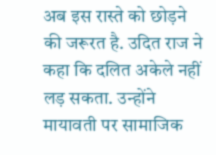अब इस रास्ते को छोड़ने की जरूरत है. उदित राज ने कहा कि दलित अकेले नहीं लड़ सकता. उन्होंने मायावती पर सामाजिक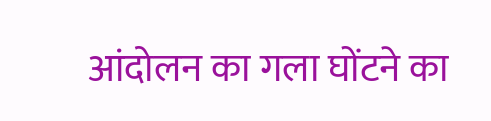आंदोलन का गला घोंटने का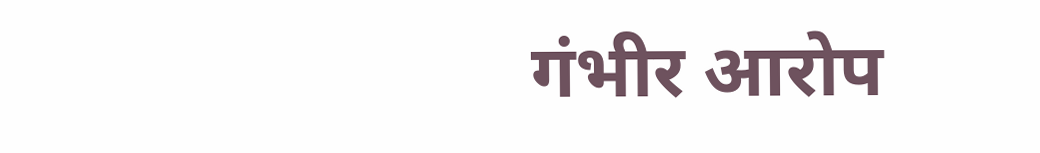गंभीर आरोप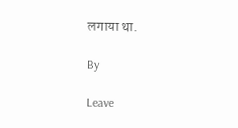लगाया था.

By

Leave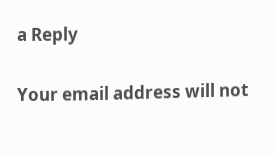a Reply

Your email address will not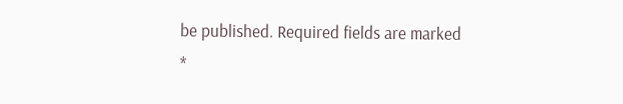be published. Required fields are marked *